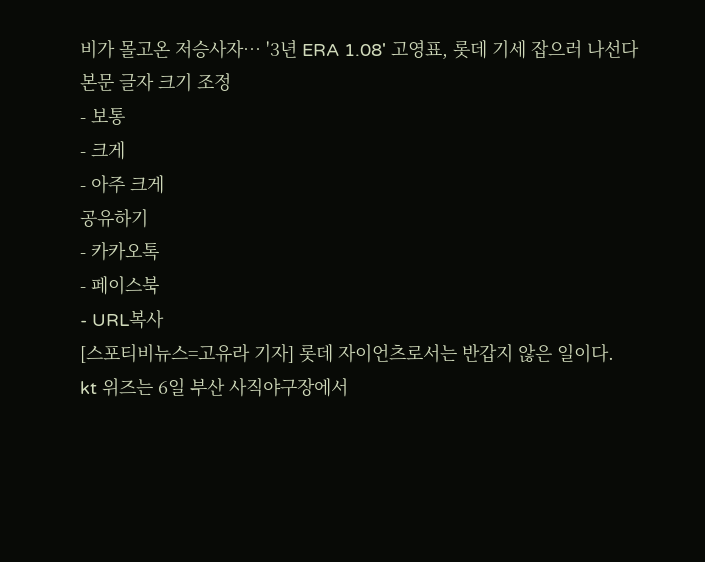비가 몰고온 저승사자… '3년 ERA 1.08' 고영표, 롯데 기세 잡으러 나선다
본문 글자 크기 조정
- 보통
- 크게
- 아주 크게
공유하기
- 카카오톡
- 페이스북
- URL복사
[스포티비뉴스=고유라 기자] 롯데 자이언츠로서는 반갑지 않은 일이다.
kt 위즈는 6일 부산 사직야구장에서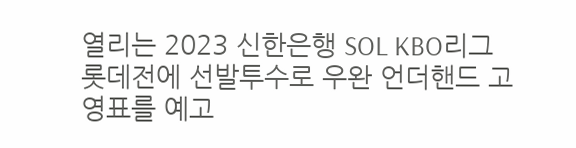열리는 2023 신한은행 SOL KBO리그 롯데전에 선발투수로 우완 언더핸드 고영표를 예고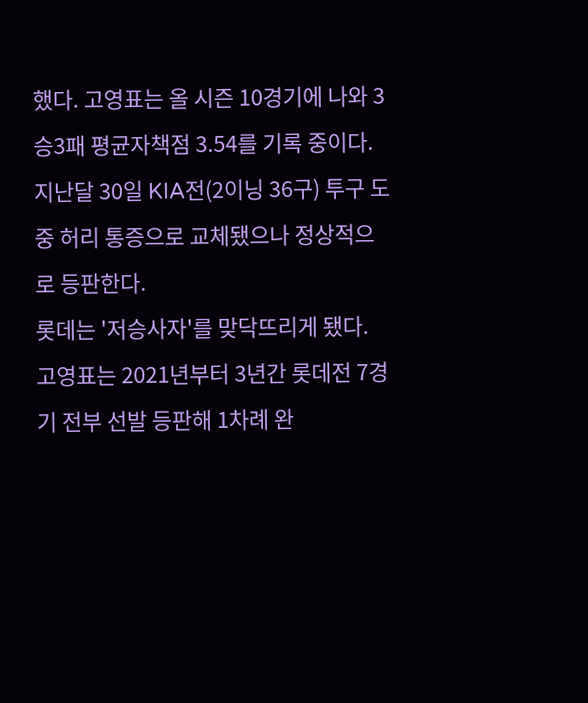했다. 고영표는 올 시즌 10경기에 나와 3승3패 평균자책점 3.54를 기록 중이다. 지난달 30일 KIA전(2이닝 36구) 투구 도중 허리 통증으로 교체됐으나 정상적으로 등판한다.
롯데는 '저승사자'를 맞닥뜨리게 됐다. 고영표는 2021년부터 3년간 롯데전 7경기 전부 선발 등판해 1차례 완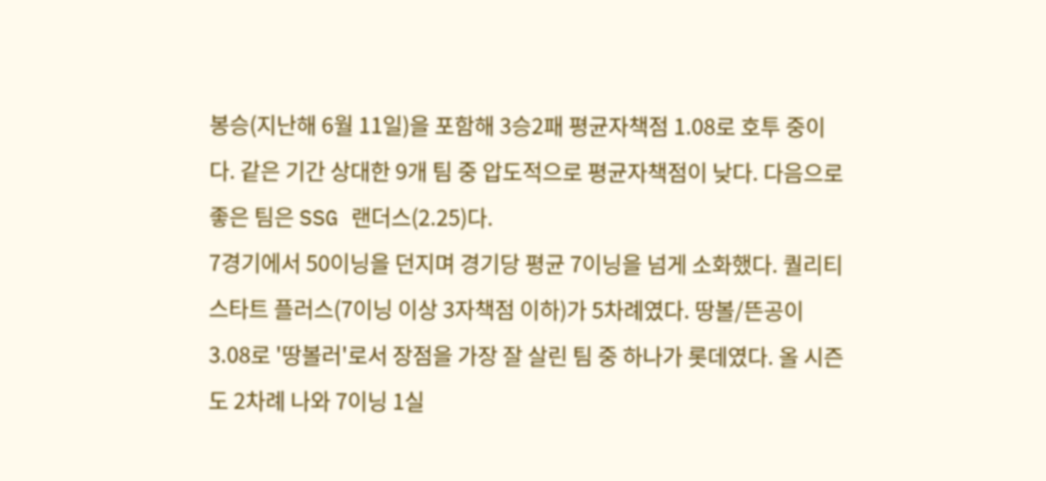봉승(지난해 6월 11일)을 포함해 3승2패 평균자책점 1.08로 호투 중이다. 같은 기간 상대한 9개 팀 중 압도적으로 평균자책점이 낮다. 다음으로 좋은 팀은 SSG 랜더스(2.25)다.
7경기에서 50이닝을 던지며 경기당 평균 7이닝을 넘게 소화했다. 퀄리티스타트 플러스(7이닝 이상 3자책점 이하)가 5차례였다. 땅볼/뜬공이 3.08로 '땅볼러'로서 장점을 가장 잘 살린 팀 중 하나가 롯데였다. 올 시즌도 2차례 나와 7이닝 1실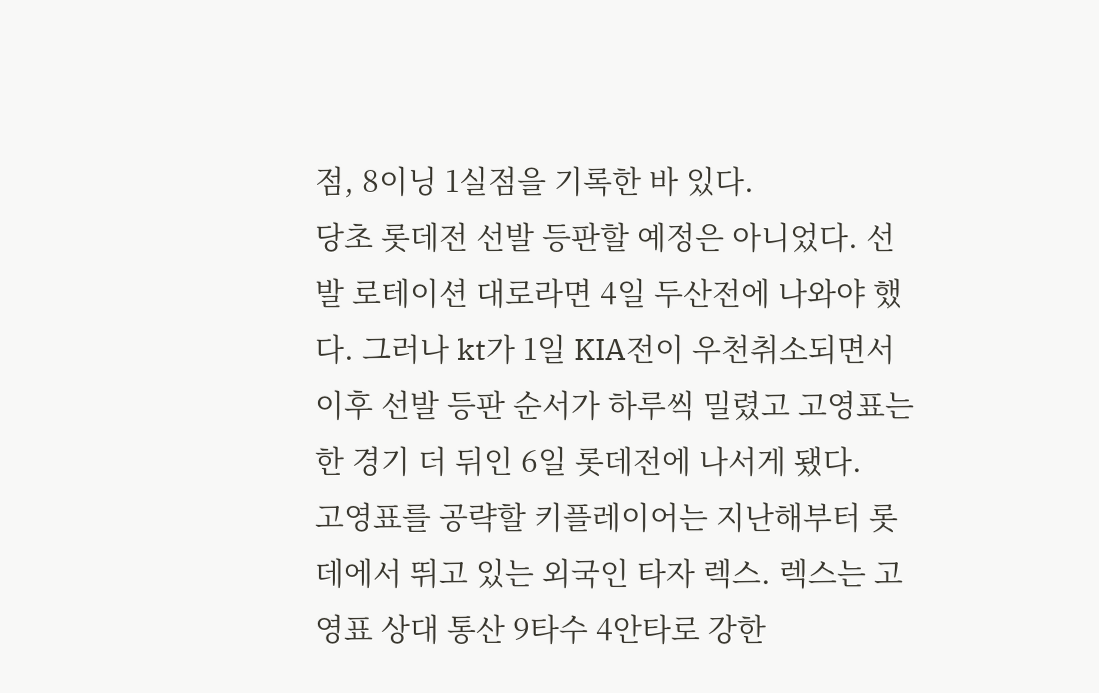점, 8이닝 1실점을 기록한 바 있다.
당초 롯데전 선발 등판할 예정은 아니었다. 선발 로테이션 대로라면 4일 두산전에 나와야 했다. 그러나 kt가 1일 KIA전이 우천취소되면서 이후 선발 등판 순서가 하루씩 밀렸고 고영표는 한 경기 더 뒤인 6일 롯데전에 나서게 됐다.
고영표를 공략할 키플레이어는 지난해부터 롯데에서 뛰고 있는 외국인 타자 렉스. 렉스는 고영표 상대 통산 9타수 4안타로 강한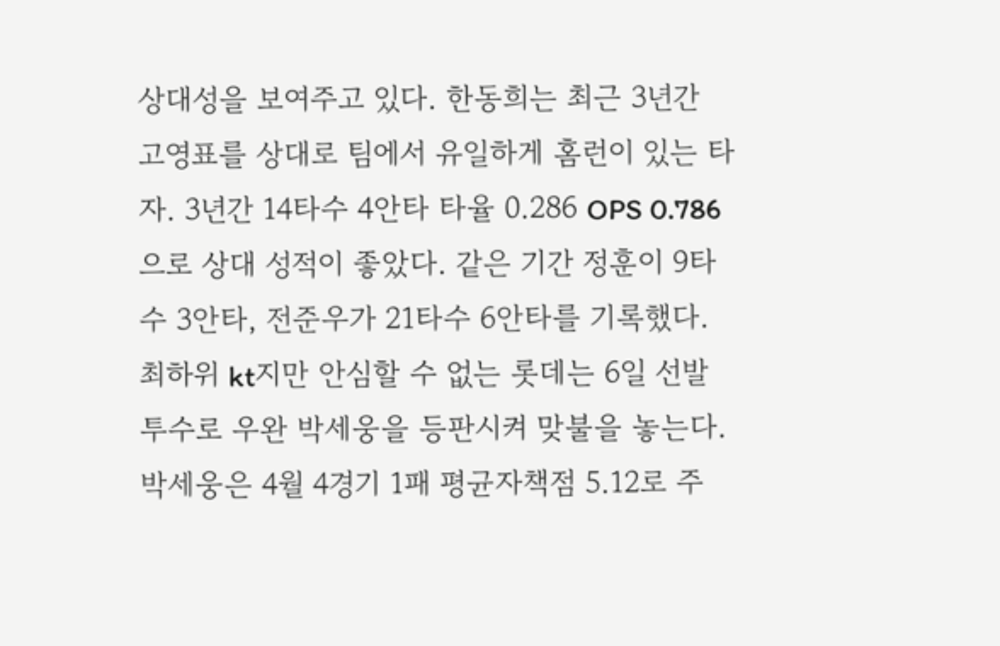상대성을 보여주고 있다. 한동희는 최근 3년간 고영표를 상대로 팀에서 유일하게 홈런이 있는 타자. 3년간 14타수 4안타 타율 0.286 OPS 0.786으로 상대 성적이 좋았다. 같은 기간 정훈이 9타수 3안타, 전준우가 21타수 6안타를 기록했다.
최하위 kt지만 안심할 수 없는 롯데는 6일 선발투수로 우완 박세웅을 등판시켜 맞불을 놓는다. 박세웅은 4월 4경기 1패 평균자책점 5.12로 주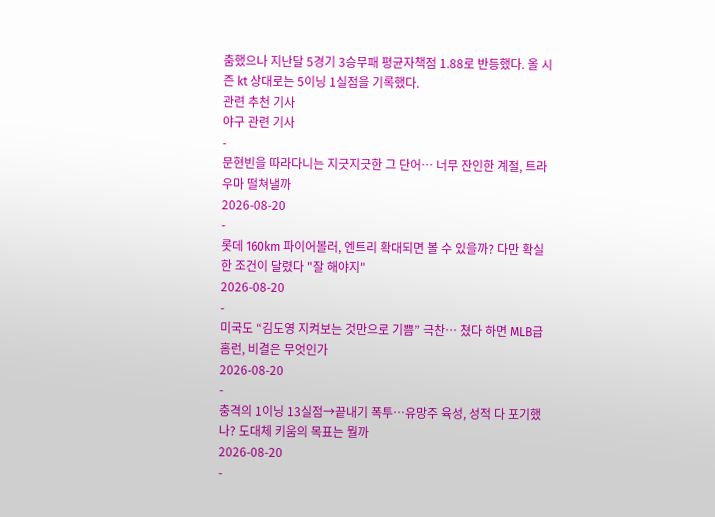춤했으나 지난달 5경기 3승무패 평균자책점 1.88로 반등했다. 올 시즌 kt 상대로는 5이닝 1실점을 기록했다.
관련 추천 기사
야구 관련 기사
-
문현빈을 따라다니는 지긋지긋한 그 단어… 너무 잔인한 계절, 트라우마 떨쳐낼까
2026-08-20
-
롯데 160km 파이어볼러, 엔트리 확대되면 볼 수 있을까? 다만 확실한 조건이 달렸다 "잘 해야지"
2026-08-20
-
미국도 “김도영 지켜보는 것만으로 기쁨” 극찬… 쳤다 하면 MLB급 홈런, 비결은 무엇인가
2026-08-20
-
충격의 1이닝 13실점→끝내기 폭투…유망주 육성, 성적 다 포기했나? 도대체 키움의 목표는 뭘까
2026-08-20
-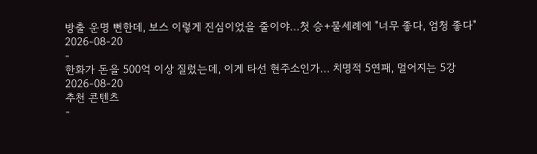방출 운명 뻔한데, 보스 이렇게 진심이었을 줄이야…첫 승+물세례에 "너무 좋다, 엄청 좋다"
2026-08-20
-
한화가 돈을 500억 이상 질렀는데, 이게 타선 현주소인가… 치명적 5연패, 멀어지는 5강
2026-08-20
추천 콘텐츠
-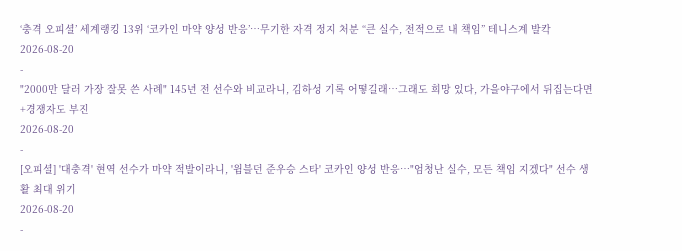‘충격 오피셜’ 세계랭킹 13위 ‘코카인 마약 양성 반응’…무기한 자격 정지 처분 “큰 실수, 전적으로 내 책임” 테니스계 발칵
2026-08-20
-
"2000만 달러 가장 잘못 쓴 사례" 145년 전 선수와 비교라니, 김하성 기록 어떻길래…그래도 희망 있다, 가을야구에서 뒤집는다면+경쟁자도 부진
2026-08-20
-
[오피셜] '대충격' 현역 선수가 마약 적발이라니, '윔블던 준우승 스타' 코카인 양성 반응…"엄청난 실수, 모든 책임 지겠다" 선수 생활 최대 위기
2026-08-20
-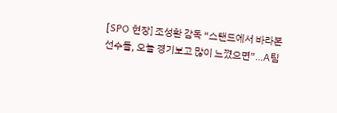[SPO 현장] 조성환 감독 “스탠드에서 바라본 선수들, 오늘 경기보고 많이 느꼈으면”…A팀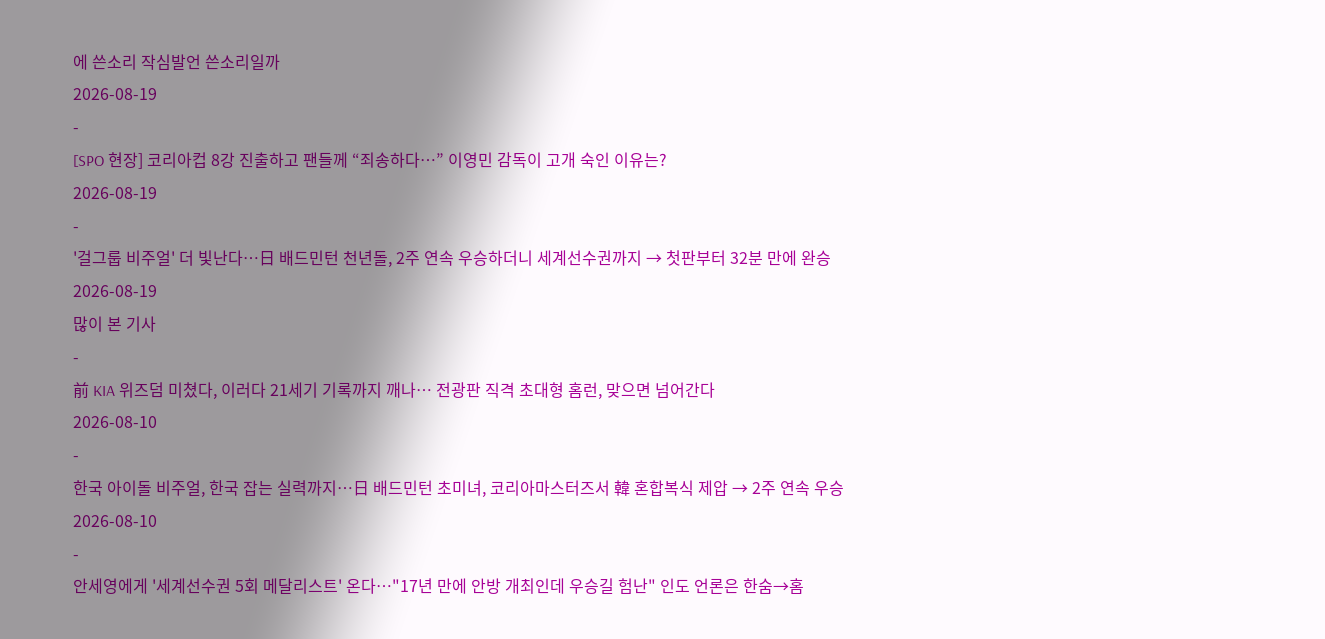에 쓴소리 작심발언 쓴소리일까
2026-08-19
-
[SPO 현장] 코리아컵 8강 진출하고 팬들께 “죄송하다…” 이영민 감독이 고개 숙인 이유는?
2026-08-19
-
'걸그룹 비주얼' 더 빛난다…日 배드민턴 천년돌, 2주 연속 우승하더니 세계선수권까지 → 첫판부터 32분 만에 완승
2026-08-19
많이 본 기사
-
前 KIA 위즈덤 미쳤다, 이러다 21세기 기록까지 깨나… 전광판 직격 초대형 홈런, 맞으면 넘어간다
2026-08-10
-
한국 아이돌 비주얼, 한국 잡는 실력까지…日 배드민턴 초미녀, 코리아마스터즈서 韓 혼합복식 제압 → 2주 연속 우승
2026-08-10
-
안세영에게 '세계선수권 5회 메달리스트' 온다…"17년 만에 안방 개최인데 우승길 험난" 인도 언론은 한숨→홈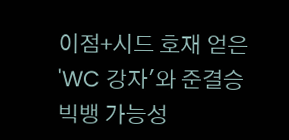이점+시드 호재 얻은 'WC 강자'와 준결승 빅뱅 가능성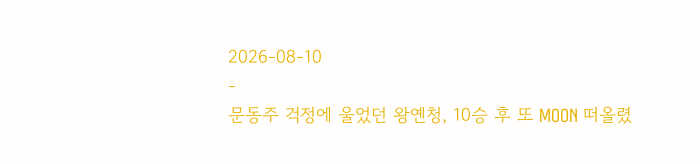2026-08-10
-
문동주 걱정에 울었던 왕옌청, 10승 후 또 MOON 떠올렸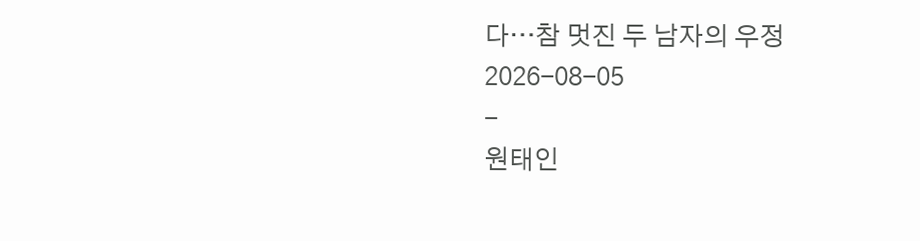다…참 멋진 두 남자의 우정
2026-08-05
-
원태인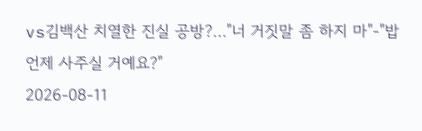vs김백산 치열한 진실 공방?…"너 거짓말 좀 하지 마"-"밥 언제 사주실 거예요?"
2026-08-11